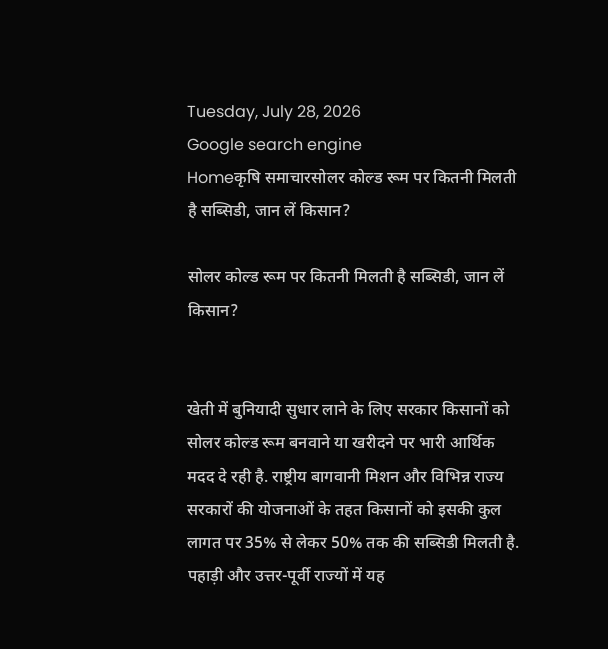Tuesday, July 28, 2026
Google search engine
Homeकृषि समाचारसोलर कोल्ड रूम पर कितनी मिलती है सब्सिडी, जान लें किसान?

सोलर कोल्ड रूम पर कितनी मिलती है सब्सिडी, जान लें किसान?


खेती में बुनियादी सुधार लाने के लिए सरकार किसानों को सोलर कोल्ड रूम बनवाने या खरीदने पर भारी आर्थिक मदद दे रही है. राष्ट्रीय बागवानी मिशन और विभिन्न राज्य सरकारों की योजनाओं के तहत किसानों को इसकी कुल लागत पर 35% से लेकर 50% तक की सब्सिडी मिलती है. पहाड़ी और उत्तर-पूर्वी राज्यों में यह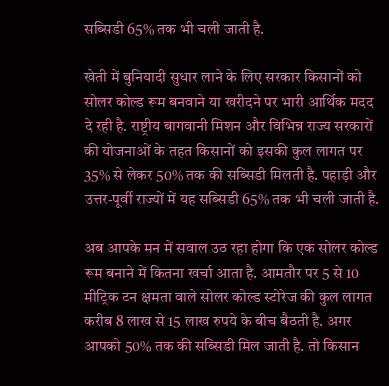सब्सिडी 65% तक भी चली जाती है.

खेती में बुनियादी सुधार लाने के लिए सरकार किसानों को सोलर कोल्ड रूम बनवाने या खरीदने पर भारी आर्थिक मदद दे रही है. राष्ट्रीय बागवानी मिशन और विभिन्न राज्य सरकारों की योजनाओं के तहत किसानों को इसकी कुल लागत पर 35% से लेकर 50% तक की सब्सिडी मिलती है. पहाड़ी और उत्तर-पूर्वी राज्यों में यह सब्सिडी 65% तक भी चली जाती है.

अब आपके मन में सवाल उठ रहा होगा कि एक सोलर कोल्ड रूम बनाने में कितना खर्चा आता है. आमतौर पर 5 से 10 मीट्रिक टन क्षमता वाले सोलर कोल्ड स्टोरेज की कुल लागत करीब 8 लाख से 15 लाख रुपये के बीच बैठती है. अगर आपको 50% तक की सब्सिडी मिल जाती है. तो किसान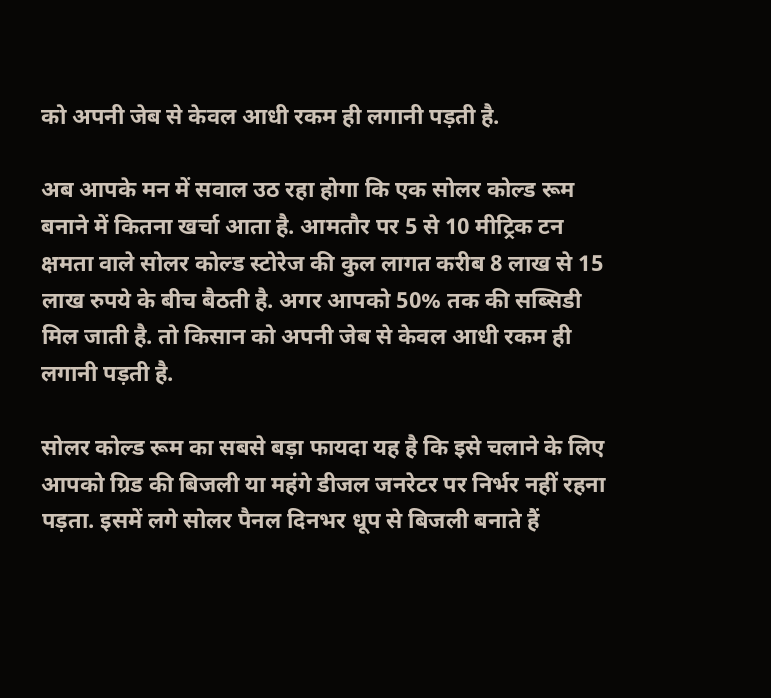को अपनी जेब से केवल आधी रकम ही लगानी पड़ती है.

अब आपके मन में सवाल उठ रहा होगा कि एक सोलर कोल्ड रूम बनाने में कितना खर्चा आता है. आमतौर पर 5 से 10 मीट्रिक टन क्षमता वाले सोलर कोल्ड स्टोरेज की कुल लागत करीब 8 लाख से 15 लाख रुपये के बीच बैठती है. अगर आपको 50% तक की सब्सिडी मिल जाती है. तो किसान को अपनी जेब से केवल आधी रकम ही लगानी पड़ती है.

सोलर कोल्ड रूम का सबसे बड़ा फायदा यह है कि इसे चलाने के लिए आपको ग्रिड की बिजली या महंगे डीजल जनरेटर पर निर्भर नहीं रहना पड़ता. इसमें लगे सोलर पैनल दिनभर धूप से बिजली बनाते हैं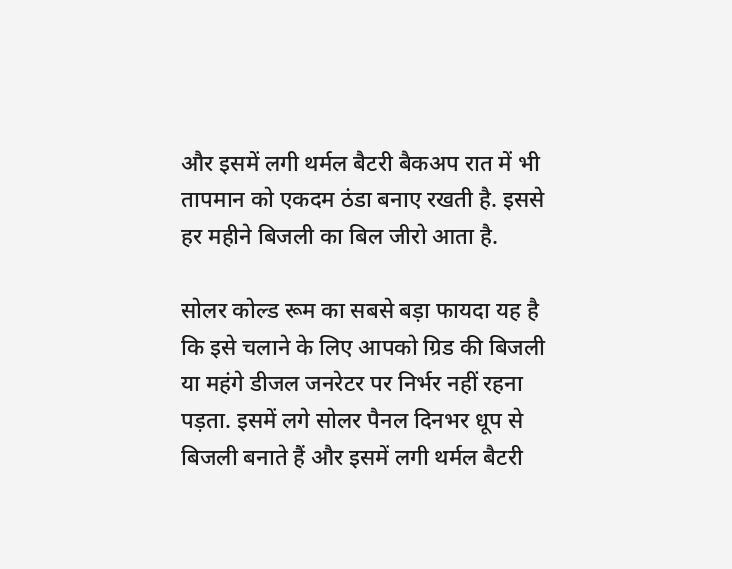और इसमें लगी थर्मल बैटरी बैकअप रात में भी तापमान को एकदम ठंडा बनाए रखती है. इससे हर महीने बिजली का बिल जीरो आता है.

सोलर कोल्ड रूम का सबसे बड़ा फायदा यह है कि इसे चलाने के लिए आपको ग्रिड की बिजली या महंगे डीजल जनरेटर पर निर्भर नहीं रहना पड़ता. इसमें लगे सोलर पैनल दिनभर धूप से बिजली बनाते हैं और इसमें लगी थर्मल बैटरी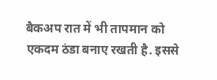बैकअप रात में भी तापमान को एकदम ठंडा बनाए रखती है. इससे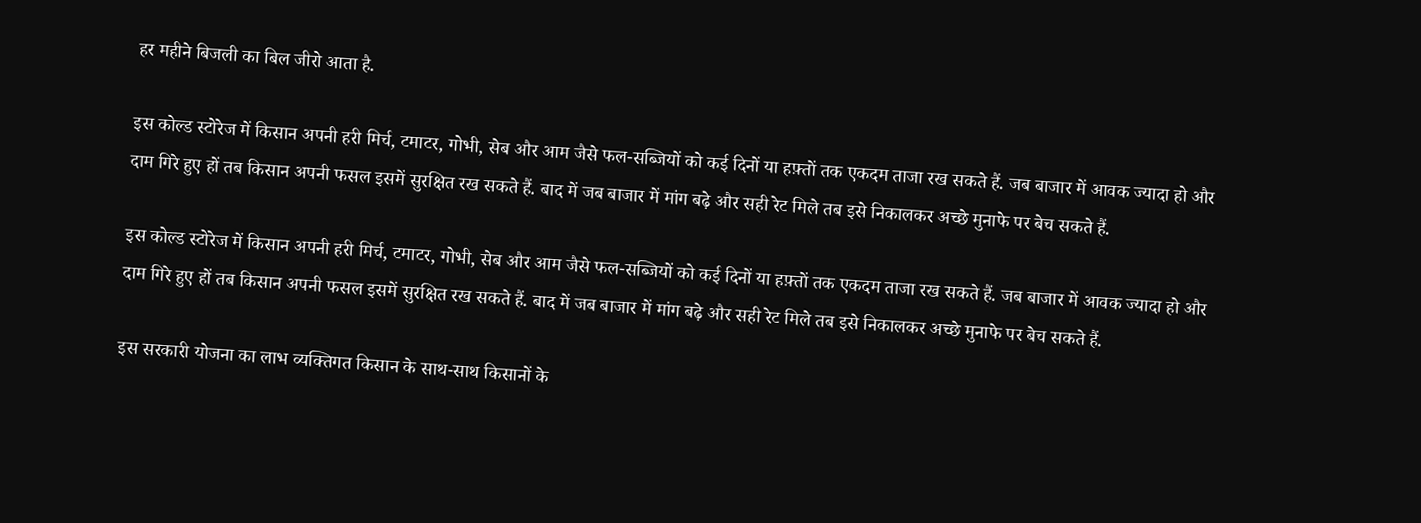हर महीने बिजली का बिल जीरो आता है.

इस कोल्ड स्टोरेज में किसान अपनी हरी मिर्च, टमाटर, गोभी, सेब और आम जैसे फल-सब्जियों को कई दिनों या हफ़्तों तक एकदम ताजा रख सकते हैं. जब बाजार में आवक ज्यादा हो और दाम गिरे हुए हों तब किसान अपनी फसल इसमें सुरक्षित रख सकते हैं. बाद में जब बाजार में मांग बढ़े और सही रेट मिले तब इसे निकालकर अच्छे मुनाफे पर बेच सकते हैं.

इस कोल्ड स्टोरेज में किसान अपनी हरी मिर्च, टमाटर, गोभी, सेब और आम जैसे फल-सब्जियों को कई दिनों या हफ़्तों तक एकदम ताजा रख सकते हैं. जब बाजार में आवक ज्यादा हो और दाम गिरे हुए हों तब किसान अपनी फसल इसमें सुरक्षित रख सकते हैं. बाद में जब बाजार में मांग बढ़े और सही रेट मिले तब इसे निकालकर अच्छे मुनाफे पर बेच सकते हैं.

इस सरकारी योजना का लाभ व्यक्तिगत किसान के साथ-साथ किसानों के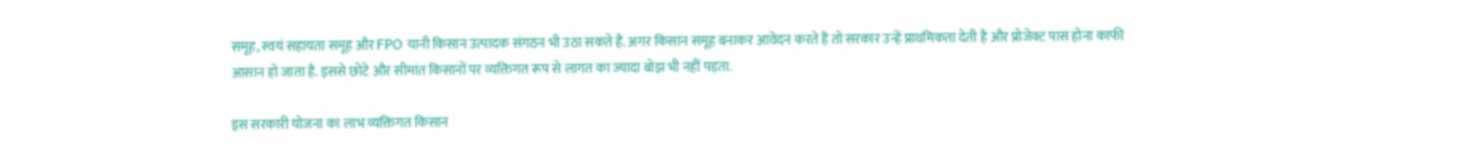समूह, स्वयं सहायता समूह और FPO यानी किसान उत्पादक संगठन भी उठा सकते हैं. अगर किसान समूह बनाकर आवेदन करते हैं तो सरकार उन्हें प्राथमिकता देती है और प्रोजेक्ट पास होना काफी आसान हो जाता है. इससे छोटे और सीमांत किसानों पर व्यक्तिगत रूप से लागत का ज्यादा बोझ भी नहीं पड़ता.

इस सरकारी योजना का लाभ व्यक्तिगत किसान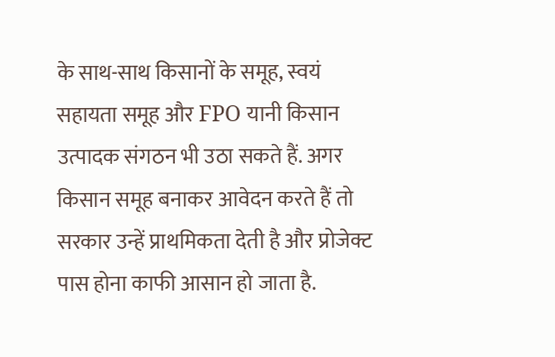के साथ-साथ किसानों के समूह, स्वयं सहायता समूह और FPO यानी किसान उत्पादक संगठन भी उठा सकते हैं. अगर किसान समूह बनाकर आवेदन करते हैं तो सरकार उन्हें प्राथमिकता देती है और प्रोजेक्ट पास होना काफी आसान हो जाता है.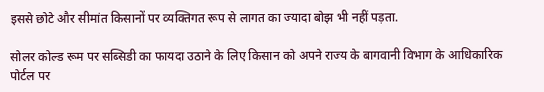इससे छोटे और सीमांत किसानों पर व्यक्तिगत रूप से लागत का ज्यादा बोझ भी नहीं पड़ता.

सोलर कोल्ड रूम पर सब्सिडी का फायदा उठाने के लिए किसान को अपने राज्य के बागवानी विभाग के आधिकारिक पोर्टल पर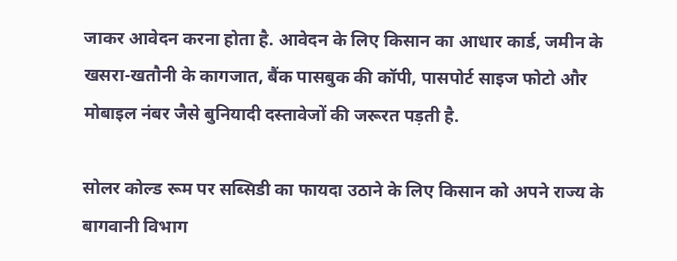जाकर आवेदन करना होता है. आवेदन के लिए किसान का आधार कार्ड, जमीन के खसरा-खतौनी के कागजात, बैंक पासबुक की कॉपी, पासपोर्ट साइज फोटो और मोबाइल नंबर जैसे बुनियादी दस्तावेजों की जरूरत पड़ती है.

सोलर कोल्ड रूम पर सब्सिडी का फायदा उठाने के लिए किसान को अपने राज्य के बागवानी विभाग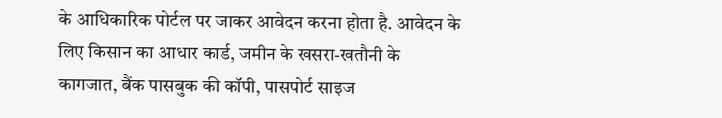के आधिकारिक पोर्टल पर जाकर आवेदन करना होता है. आवेदन के लिए किसान का आधार कार्ड, जमीन के खसरा-खतौनी के कागजात, बैंक पासबुक की कॉपी, पासपोर्ट साइज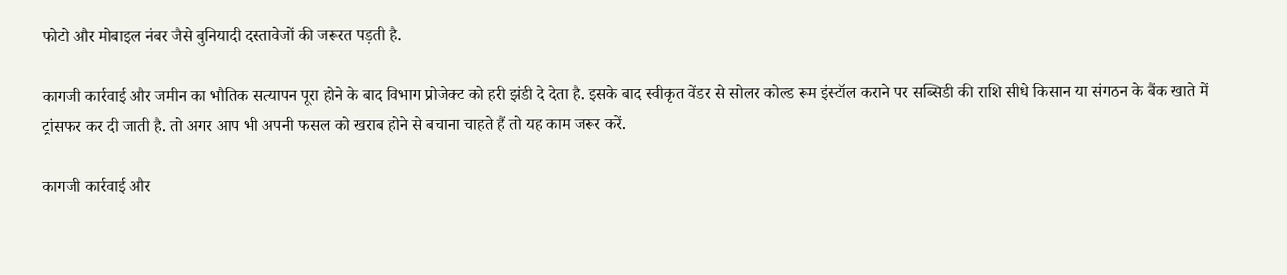फोटो और मोबाइल नंबर जैसे बुनियादी दस्तावेजों की जरूरत पड़ती है.

कागजी कार्रवाई और जमीन का भौतिक सत्यापन पूरा होने के बाद विभाग प्रोजेक्ट को हरी झंडी दे देता है. इसके बाद स्वीकृत वेंडर से सोलर कोल्ड रूम इंस्टॉल कराने पर सब्सिडी की राशि सीधे किसान या संगठन के बैंक खाते में ट्रांसफर कर दी जाती है. तो अगर आप भी अपनी फसल को खराब होने से बचाना चाहते हैं तो यह काम जरूर करें.

कागजी कार्रवाई और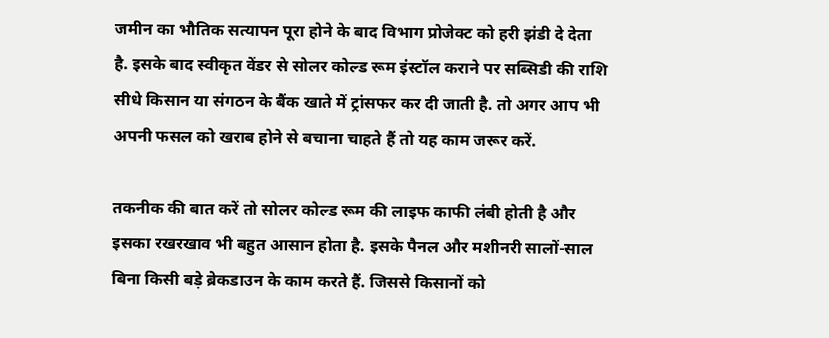जमीन का भौतिक सत्यापन पूरा होने के बाद विभाग प्रोजेक्ट को हरी झंडी दे देता है. इसके बाद स्वीकृत वेंडर से सोलर कोल्ड रूम इंस्टॉल कराने पर सब्सिडी की राशि सीधे किसान या संगठन के बैंक खाते में ट्रांसफर कर दी जाती है. तो अगर आप भी अपनी फसल को खराब होने से बचाना चाहते हैं तो यह काम जरूर करें.

तकनीक की बात करें तो सोलर कोल्ड रूम की लाइफ काफी लंबी होती है और इसका रखरखाव भी बहुत आसान होता है. इसके पैनल और मशीनरी सालों-साल बिना किसी बड़े ब्रेकडाउन के काम करते हैं. जिससे किसानों को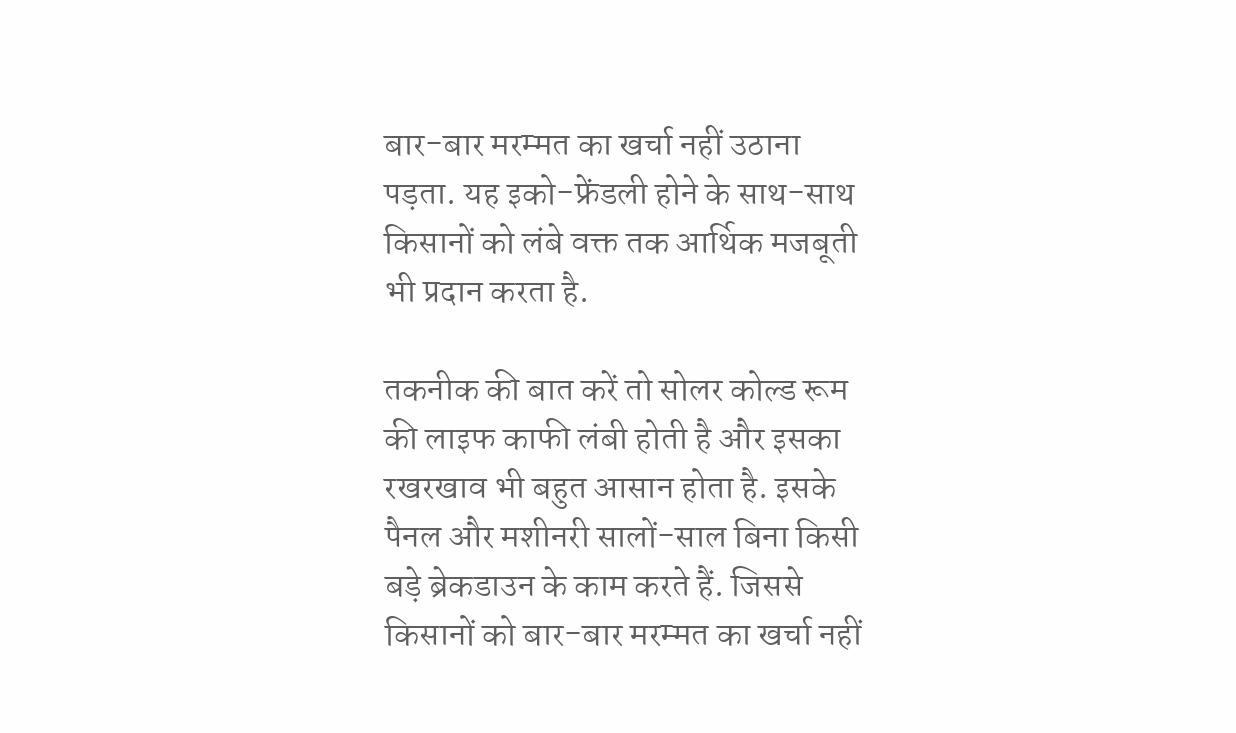बार-बार मरम्मत का खर्चा नहीं उठाना पड़ता. यह इको-फ्रेंडली होने के साथ-साथ किसानों को लंबे वक्त तक आर्थिक मजबूती भी प्रदान करता है.

तकनीक की बात करें तो सोलर कोल्ड रूम की लाइफ काफी लंबी होती है और इसका रखरखाव भी बहुत आसान होता है. इसके पैनल और मशीनरी सालों-साल बिना किसी बड़े ब्रेकडाउन के काम करते हैं. जिससे किसानों को बार-बार मरम्मत का खर्चा नहीं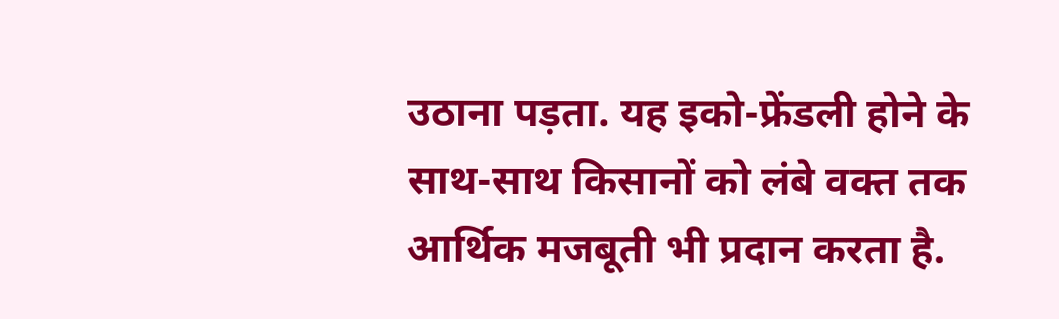उठाना पड़ता. यह इको-फ्रेंडली होने के साथ-साथ किसानों को लंबे वक्त तक आर्थिक मजबूती भी प्रदान करता है.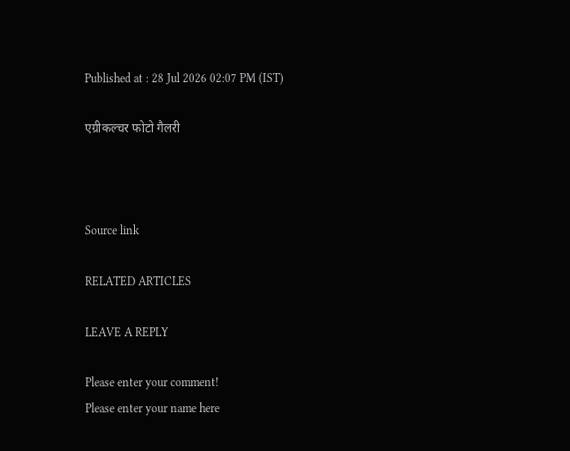Published at : 28 Jul 2026 02:07 PM (IST)

एग्रीकल्चर फोटो गैलरी



Source link

RELATED ARTICLES

LEAVE A REPLY

Please enter your comment!
Please enter your name here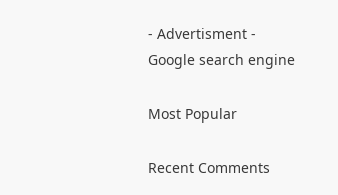- Advertisment -
Google search engine

Most Popular

Recent Comments